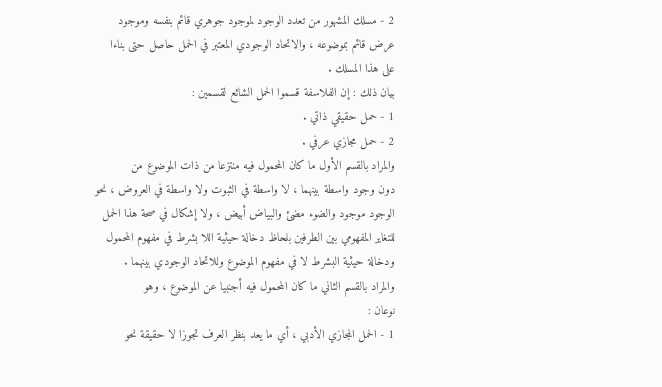2 - مسلك المشهور من تعدد الوجود لموجود جوهري قائم بنفسه وموجود
عرض قائم بموضوعه ، والاتحاد الوجودي المعتبر في الحمل حاصل حتى بناءا
على هذا المسلك .
بيان ذلك : إن الفلاسفة قسموا الحمل الشائع لقسمين :
1 - حمل حقيقي ذاتي .
2 - حمل مجازي عرفي .
والمراد بالقسم الأول ما كان المحمول فيه منتزعا من ذات الموضوع من
دون وجود واسطة بينهما ، لا واسطة في الثبوت ولا واسطة في العروض ، نحو
الوجود موجود والضوء مضئ والبياض أبيض ، ولا إشكال في صحة هذا الحمل
للتغاير المفهومي بين الطرفين بلحاظ دخالة حيثية اللا بشرط في مفهوم المحمول
ودخالة حيثية البشرط لا في مفهوم الموضوع وللاتحاد الوجودي بينهما .
والمراد بالقسم الثاني ما كان المحمول فيه أجنبيا عن الموضوع ، وهو
نوعان :
1 - الحمل المجازي الأدبي ، أي ما يعد بنظر العرف تجوزا لا حقيقة نحو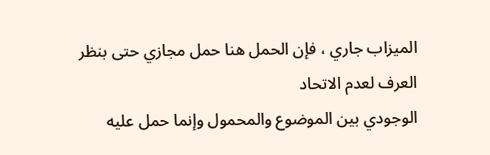الميزاب جاري ، فإن الحمل هنا حمل مجازي حتى بنظر العرف لعدم الاتحاد
الوجودي بين الموضوع والمحمول وإنما حمل عليه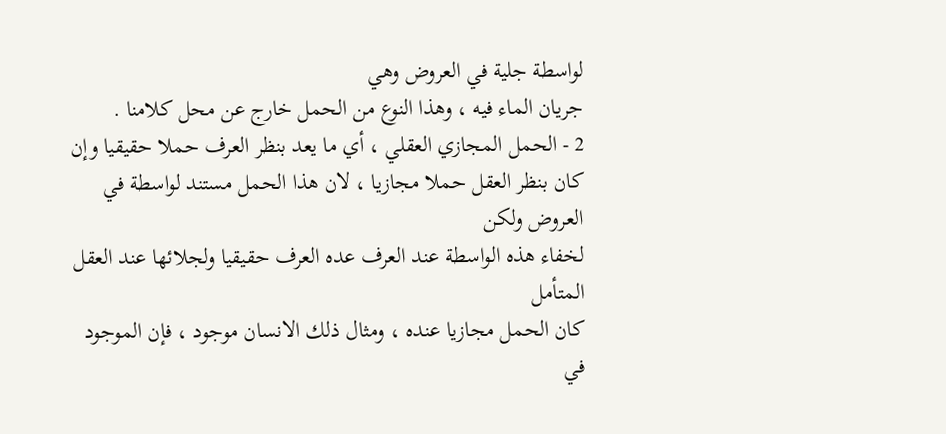لواسطة جلية في العروض وهي
جريان الماء فيه ، وهذا النوع من الحمل خارج عن محل كلامنا .
2 - الحمل المجازي العقلي ، أي ما يعد بنظر العرف حملا حقيقيا وإن
كان بنظر العقل حملا مجازيا ، لان هذا الحمل مستند لواسطة في العروض ولكن
لخفاء هذه الواسطة عند العرف عده العرف حقيقيا ولجلائها عند العقل المتأمل
كان الحمل مجازيا عنده ، ومثال ذلك الانسان موجود ، فإن الموجود في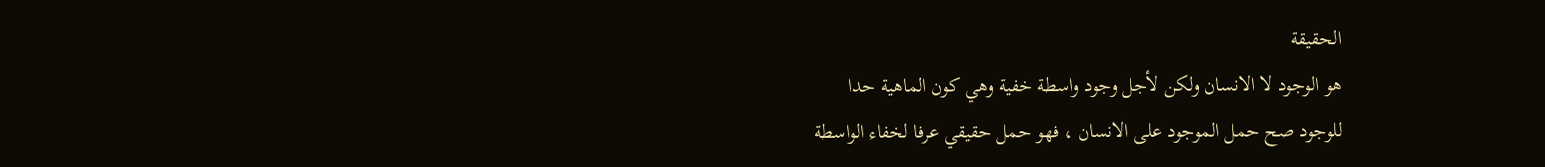الحقيقة
هو الوجود لا الانسان ولكن لأجل وجود واسطة خفية وهي كون الماهية حدا
للوجود صح حمل الموجود على الانسان ، فهو حمل حقيقي عرفا لخفاء الواسطة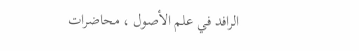الرافد في علم الأصول ، محاضرات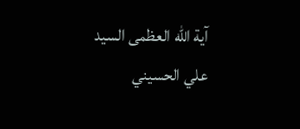آية الله العظمى السيد علي الحسيني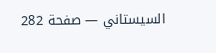السيستاني — صفحة 282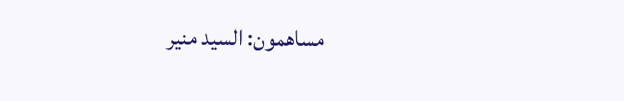مساهمون: السيد منير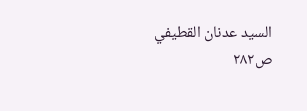السيد عدنان القطيفي
ص٢٨٢